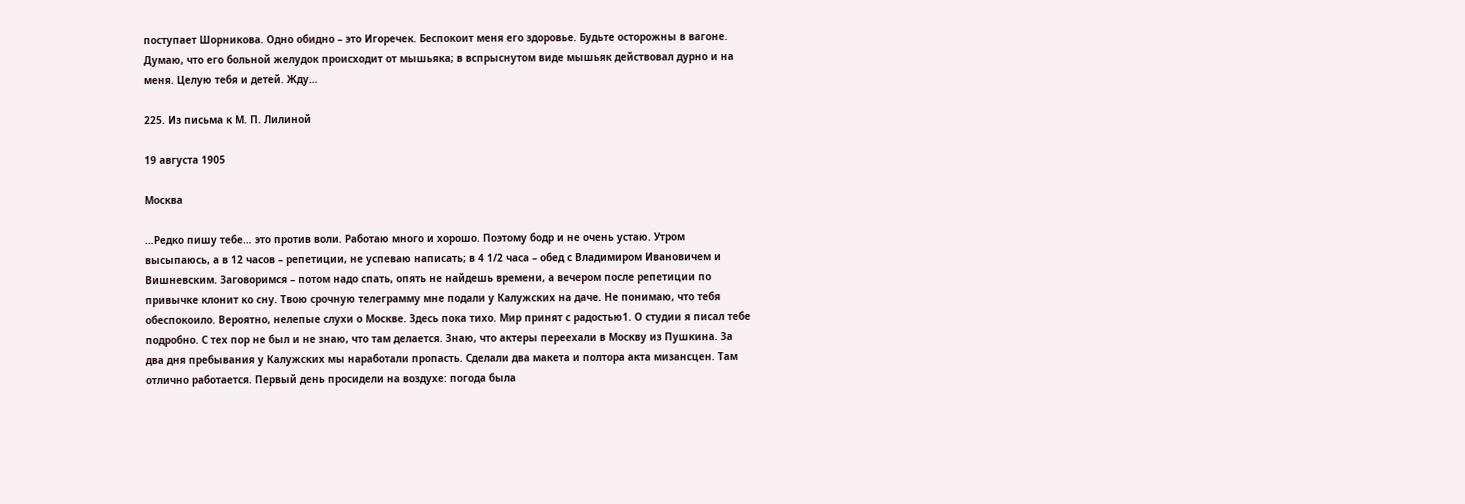поступает Шорникова. Одно обидно – это Игоречек. Беспокоит меня его здоровье. Будьте осторожны в вагоне. Думаю, что его больной желудок происходит от мышьяка; в вспрыснутом виде мышьяк действовал дурно и на меня. Целую тебя и детей. Жду…

225. Из письма к М. П. Лилиной

19 августа 1905

Москва

…Редко пишу тебе… это против воли. Работаю много и хорошо. Поэтому бодр и не очень устаю. Утром высыпаюсь, а в 12 часов – репетиции, не успеваю написать; в 4 1/2 часа – обед с Владимиром Ивановичем и Вишневским. Заговоримся – потом надо спать, опять не найдешь времени, а вечером после репетиции по привычке клонит ко сну. Твою срочную телеграмму мне подали у Калужских на даче. Не понимаю, что тебя обеспокоило. Вероятно, нелепые слухи о Москве. Здесь пока тихо. Мир принят с радостью1. О студии я писал тебе подробно. С тех пор не был и не знаю, что там делается. Знаю, что актеры переехали в Москву из Пушкина. За два дня пребывания у Калужских мы наработали пропасть. Сделали два макета и полтора акта мизансцен. Там отлично работается. Первый день просидели на воздухе: погода была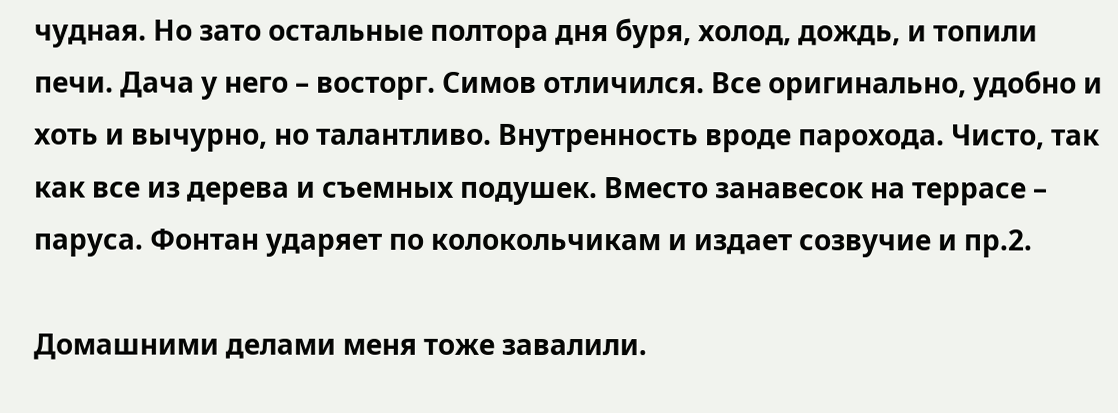чудная. Но зато остальные полтора дня буря, холод, дождь, и топили печи. Дача у него – восторг. Симов отличился. Все оригинально, удобно и хоть и вычурно, но талантливо. Внутренность вроде парохода. Чисто, так как все из дерева и съемных подушек. Вместо занавесок на террасе – паруса. Фонтан ударяет по колокольчикам и издает созвучие и пр.2.

Домашними делами меня тоже завалили.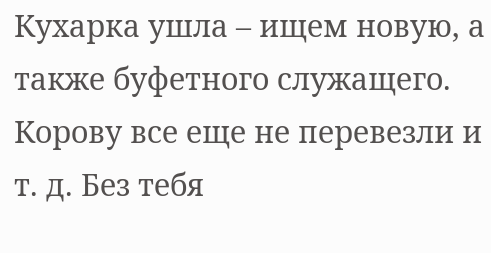Кухарка ушла – ищем новую, а также буфетного служащего. Корову все еще не перевезли и т. д. Без тебя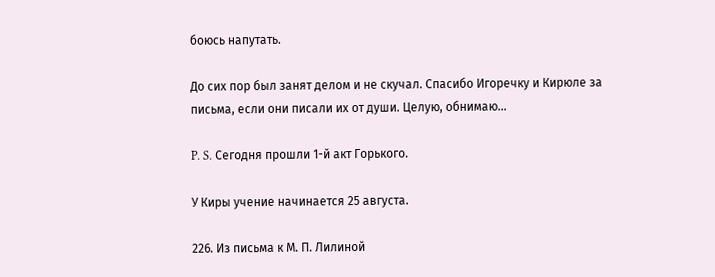боюсь напутать.

До сих пор был занят делом и не скучал. Спасибо Игоречку и Кирюле за письма, если они писали их от души. Целую, обнимаю…

P. S. Сегодня прошли 1-й акт Горького.

У Киры учение начинается 25 августа.

226. Из письма к М. П. Лилиной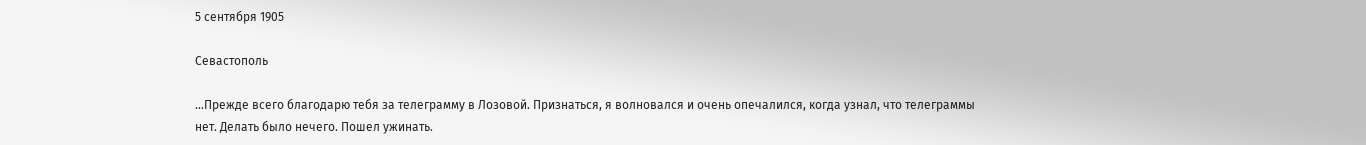5 сентября 1905

Севастополь

…Прежде всего благодарю тебя за телеграмму в Лозовой. Признаться, я волновался и очень опечалился, когда узнал, что телеграммы нет. Делать было нечего. Пошел ужинать.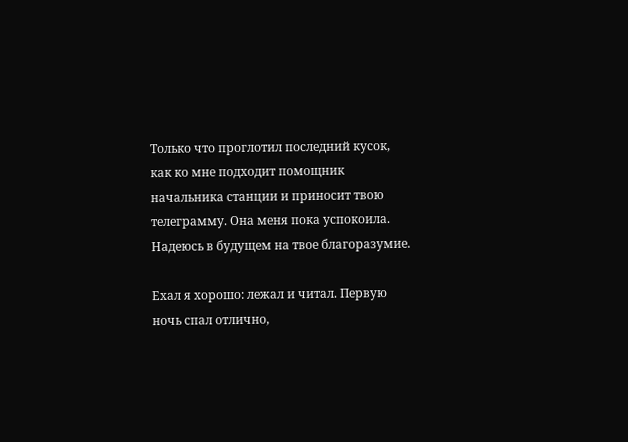Только что проглотил последний кусок, как ко мне подходит помощник начальника станции и приносит твою телеграмму. Она меня пока успокоила. Надеюсь в будущем на твое благоразумие.

Ехал я хорошо: лежал и читал. Первую ночь спал отлично,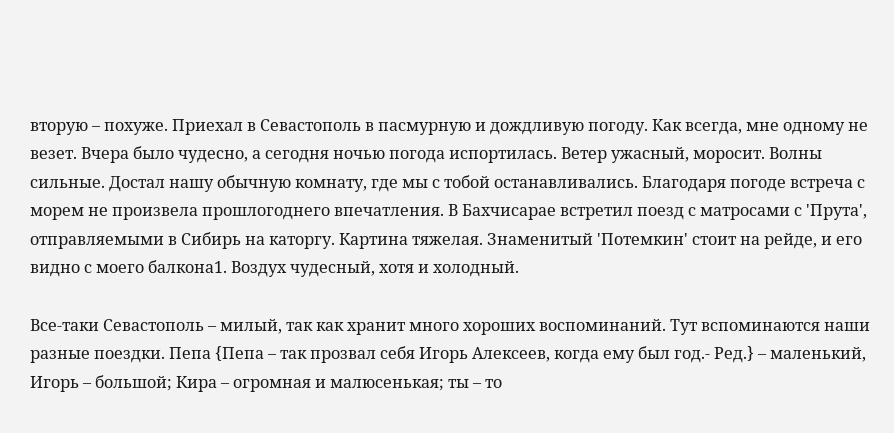вторую – похуже. Приехал в Севастополь в пасмурную и дождливую погоду. Как всегда, мне одному не везет. Вчера было чудесно, а сегодня ночью погода испортилась. Ветер ужасный, моросит. Волны сильные. Достал нашу обычную комнату, где мы с тобой останавливались. Благодаря погоде встреча с морем не произвела прошлогоднего впечатления. В Бахчисарае встретил поезд с матросами с 'Прута', отправляемыми в Сибирь на каторгу. Картина тяжелая. Знаменитый 'Потемкин' стоит на рейде, и его видно с моего балкона1. Воздух чудесный, хотя и холодный.

Все-таки Севастополь – милый, так как хранит много хороших воспоминаний. Тут вспоминаются наши разные поездки. Пепа {Пепа – так прозвал себя Игорь Алексеев, когда ему был год.- Ред.} – маленький, Игорь – большой; Кира – огромная и малюсенькая; ты – то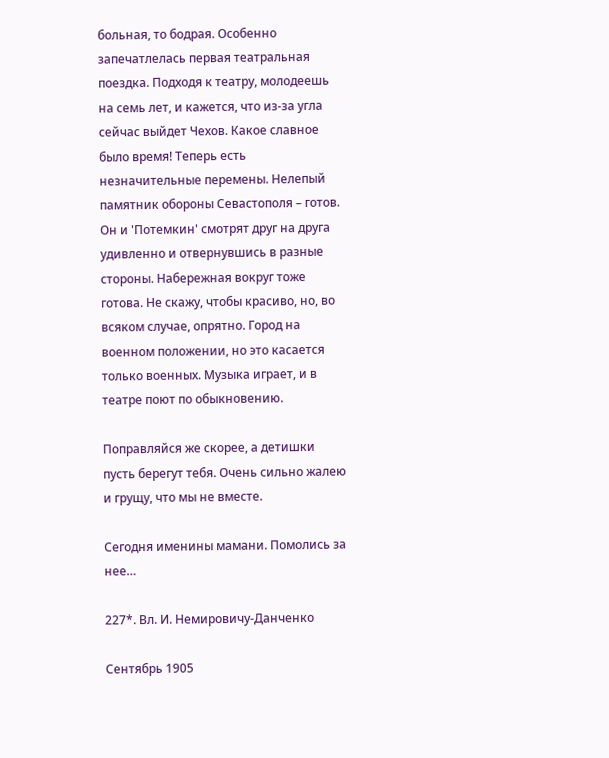больная, то бодрая. Особенно запечатлелась первая театральная поездка. Подходя к театру, молодеешь на семь лет, и кажется, что из-за угла сейчас выйдет Чехов. Какое славное было время! Теперь есть незначительные перемены. Нелепый памятник обороны Севастополя – готов. Он и 'Потемкин' смотрят друг на друга удивленно и отвернувшись в разные стороны. Набережная вокруг тоже готова. Не скажу, чтобы красиво, но, во всяком случае, опрятно. Город на военном положении, но это касается только военных. Музыка играет, и в театре поют по обыкновению.

Поправляйся же скорее, а детишки пусть берегут тебя. Очень сильно жалею и грущу, что мы не вместе.

Сегодня именины мамани. Помолись за нее…

227*. Вл. И. Немировичу-Данченко

Сентябрь 1905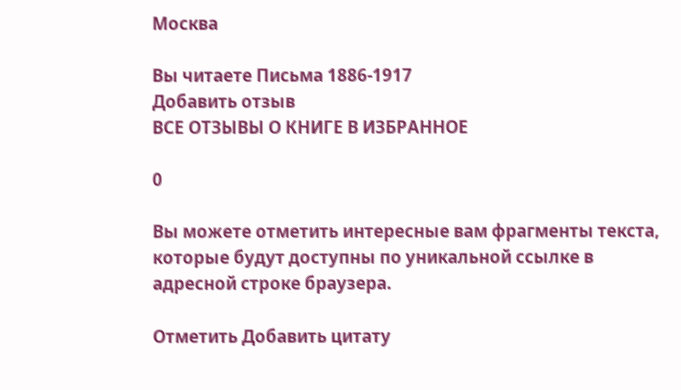Москва

Вы читаете Письма 1886-1917
Добавить отзыв
ВСЕ ОТЗЫВЫ О КНИГЕ В ИЗБРАННОЕ

0

Вы можете отметить интересные вам фрагменты текста, которые будут доступны по уникальной ссылке в адресной строке браузера.

Отметить Добавить цитату